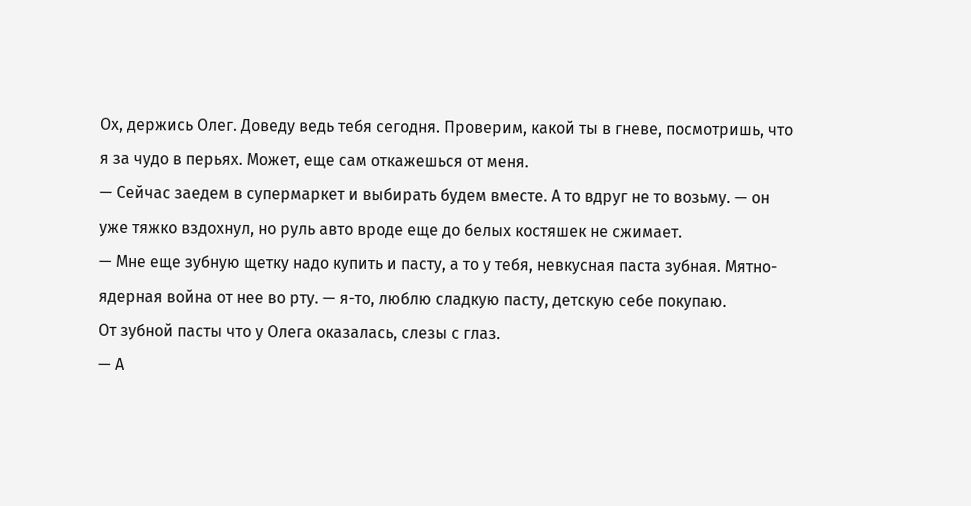Ох, держись Олег. Доведу ведь тебя сегодня. Проверим, какой ты в гневе, посмотришь, что я за чудо в перьях. Может, еще сам откажешься от меня.
— Сейчас заедем в супермаркет и выбирать будем вместе. А то вдруг не то возьму. — он уже тяжко вздохнул, но руль авто вроде еще до белых костяшек не сжимает.
— Мне еще зубную щетку надо купить и пасту, а то у тебя, невкусная паста зубная. Мятно-ядерная война от нее во рту. — я-то, люблю сладкую пасту, детскую себе покупаю.
От зубной пасты что у Олега оказалась, слезы с глаз.
— А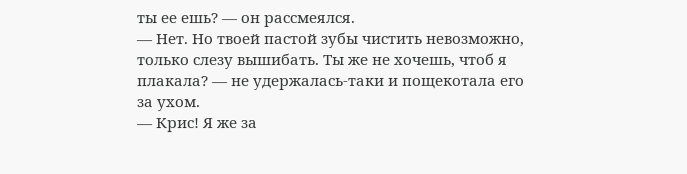ты ее ешь? — он рассмеялся.
— Нет. Но твоей пастой зубы чистить невозможно, только слезу вышибать. Ты же не хочешь, чтоб я плакала? — не удержалась-таки и пощекотала его за ухом.
— Крис! Я же за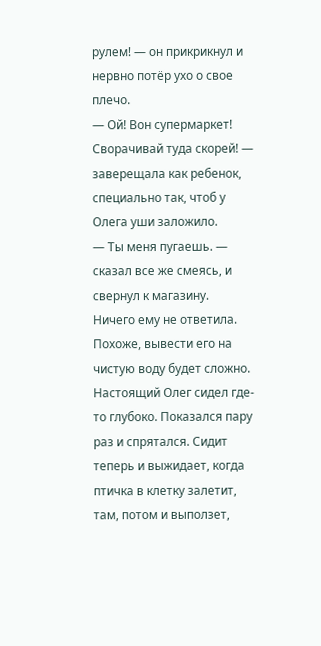рулем! — он прикрикнул и нервно потёр ухо о свое плечо.
— Ой! Вон супермаркет! Сворачивай туда скорей! — заверещала как ребенок, специально так, чтоб у Олега уши заложило.
— Ты меня пугаешь. — сказал все же смеясь, и свернул к магазину.
Ничего ему не ответила. Похоже, вывести его на чистую воду будет сложно. Настоящий Олег сидел где-то глубоко. Показался пару раз и спрятался. Сидит теперь и выжидает, когда птичка в клетку залетит, там, потом и выползет,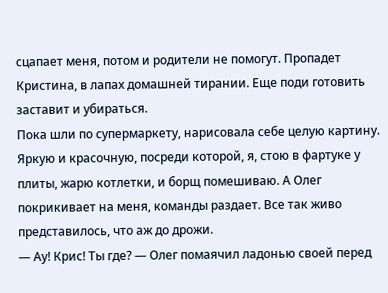сцапает меня, потом и родители не помогут. Пропадет Кристина, в лапах домашней тирании. Еще поди готовить заставит и убираться.
Пока шли по супермаркету, нарисовала себе целую картину. Яркую и красочную, посреди которой, я, стою в фартуке у плиты, жарю котлетки, и борщ помешиваю. А Олег покрикивает на меня, команды раздает. Все так живо представилось, что аж до дрожи.
— Ау! Крис! Ты где? — Олег помаячил ладонью своей перед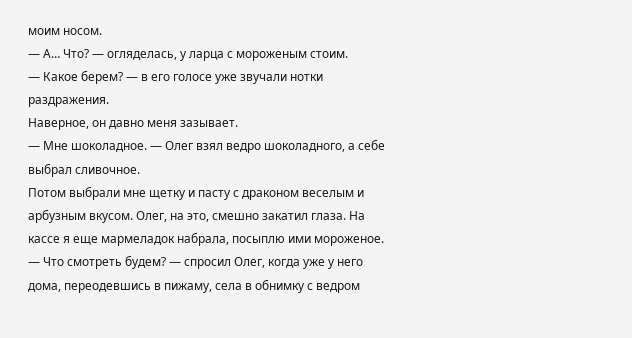моим носом.
— А… Что? — огляделась, у ларца с мороженым стоим.
— Какое берем? — в его голосе уже звучали нотки раздражения.
Наверное, он давно меня зазывает.
— Мне шоколадное. — Олег взял ведро шоколадного, а себе выбрал сливочное.
Потом выбрали мне щетку и пасту с драконом веселым и арбузным вкусом. Олег, на это, смешно закатил глаза. На кассе я еще мармеладок набрала, посыплю ими мороженое.
— Что смотреть будем? — спросил Олег, когда уже у него дома, переодевшись в пижаму, села в обнимку с ведром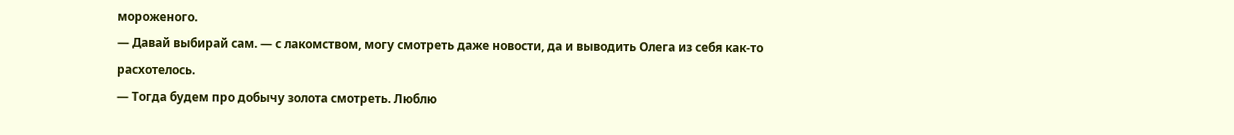мороженого.
— Давай выбирай сам. — с лакомством, могу смотреть даже новости, да и выводить Олега из себя как-то расхотелось.
— Тогда будем про добычу золота смотреть. Люблю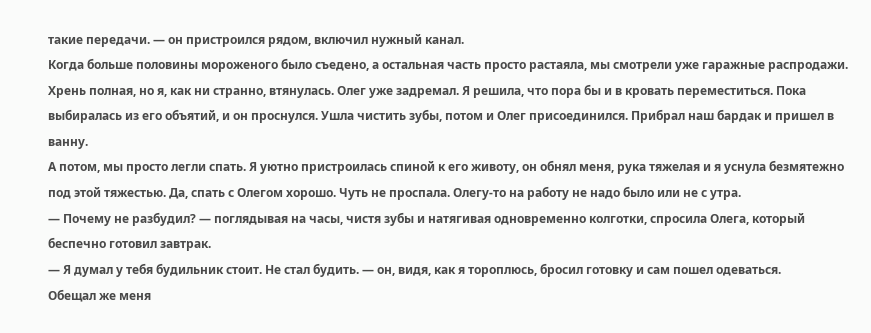такие передачи. — он пристроился рядом, включил нужный канал.
Когда больше половины мороженого было съедено, а остальная часть просто растаяла, мы смотрели уже гаражные распродажи. Хрень полная, но я, как ни странно, втянулась. Олег уже задремал. Я решила, что пора бы и в кровать переместиться. Пока выбиралась из его объятий, и он проснулся. Ушла чистить зубы, потом и Олег присоединился. Прибрал наш бардак и пришел в ванну.
А потом, мы просто легли спать. Я уютно пристроилась спиной к его животу, он обнял меня, рука тяжелая и я уснула безмятежно под этой тяжестью. Да, спать с Олегом хорошо. Чуть не проспала. Олегу-то на работу не надо было или не с утра.
— Почему не разбудил? — поглядывая на часы, чистя зубы и натягивая одновременно колготки, спросила Олега, который беспечно готовил завтрак.
— Я думал у тебя будильник стоит. Не стал будить. — он, видя, как я тороплюсь, бросил готовку и сам пошел одеваться.
Обещал же меня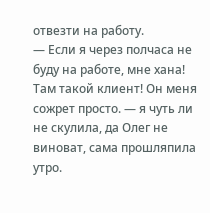отвезти на работу.
— Если я через полчаса не буду на работе, мне хана! Там такой клиент! Он меня сожрет просто. — я чуть ли не скулила, да Олег не виноват, сама прошляпила утро.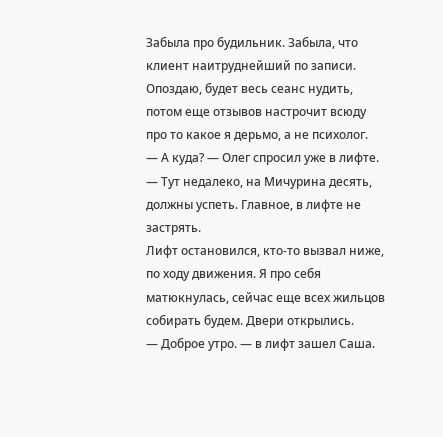Забыла про будильник. Забыла, что клиент наитруднейший по записи. Опоздаю, будет весь сеанс нудить, потом еще отзывов настрочит всюду про то какое я дерьмо, а не психолог.
— А куда? — Олег спросил уже в лифте.
— Тут недалеко, на Мичурина десять, должны успеть. Главное, в лифте не застрять.
Лифт остановился, кто-то вызвал ниже, по ходу движения. Я про себя матюкнулась, сейчас еще всех жильцов собирать будем. Двери открылись.
— Доброе утро. — в лифт зашел Саша.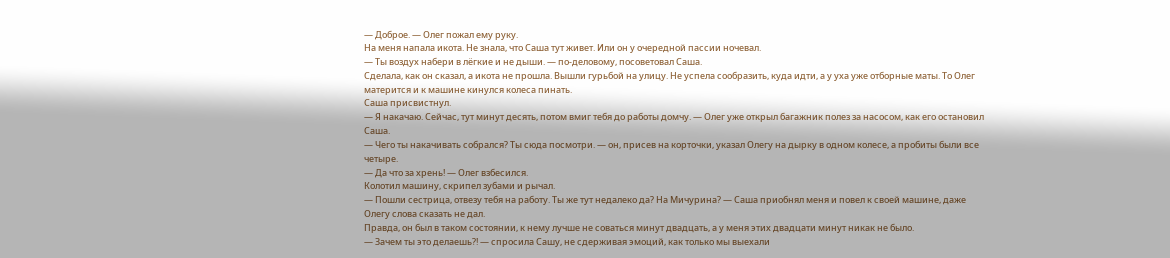— Доброе. — Олег пожал ему руку.
На меня напала икота. Не знала, что Саша тут живет. Или он у очередной пассии ночевал.
— Ты воздух набери в лёгкие и не дыши. — по-деловому, посоветовал Саша.
Сделала, как он сказал, а икота не прошла. Вышли гурьбой на улицу. Не успела сообразить, куда идти, а у уха уже отборные маты. То Олег матерится и к машине кинулся колеса пинать.
Саша присвистнул.
— Я накачаю. Сейчас, тут минут десять, потом вмиг тебя до работы домчу. — Олег уже открыл багажник полез за насосом, как его остановил Саша.
— Чего ты накачивать собрался? Ты сюда посмотри. — он, присев на корточки, указал Олегу на дырку в одном колесе, а пробиты были все четыре.
— Да что за хрень! — Олег взбесился.
Колотил машину, скрипел зубами и рычал.
— Пошли сестрица, отвезу тебя на работу. Ты же тут недалеко да? На Мичурина? — Саша приобнял меня и повел к своей машине, даже Олегу слова сказать не дал.
Правда, он был в таком состоянии, к нему лучше не соваться минут двадцать, а у меня этих двадцати минут никак не было.
— Зачем ты это делаешь?! — спросила Сашу, не сдерживая эмоций, как только мы выехали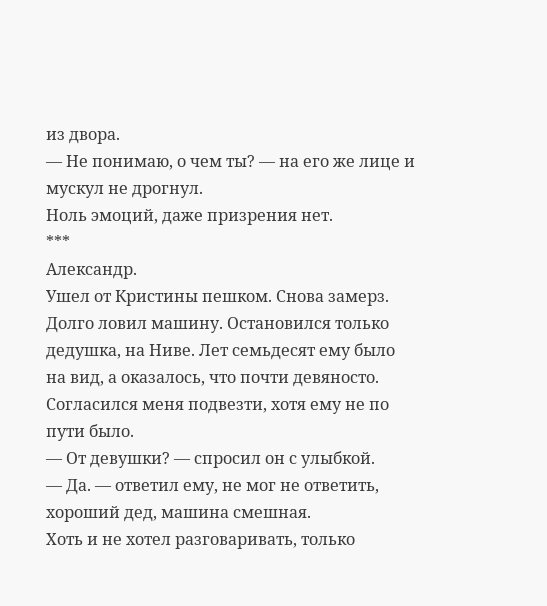из двора.
— Не понимаю, о чем ты? — на его же лице и мускул не дрогнул.
Ноль эмоций, даже призрения нет.
***
Александр.
Ушел от Кристины пешком. Снова замерз. Долго ловил машину. Остановился только дедушка, на Ниве. Лет семьдесят ему было на вид, а оказалось, что почти девяносто. Согласился меня подвезти, хотя ему не по пути было.
— От девушки? — спросил он с улыбкой.
— Да. — ответил ему, не мог не ответить, хороший дед, машина смешная.
Хоть и не хотел разговаривать, только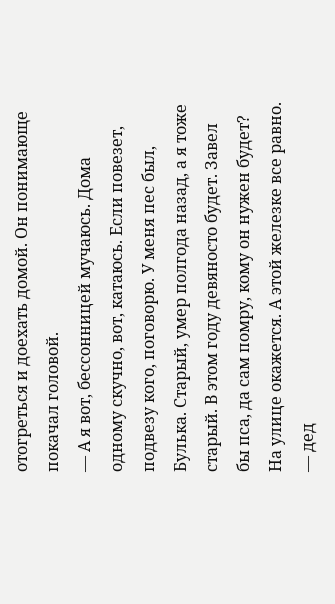отогреться и доехать домой. Он понимающе покачал головой.
— А я вот, бессонницей мучаюсь. Дома одному скучно, вот, катаюсь. Если повезет, подвезу кого, поговорю. У меня пес был, Булька. Старый, умер полгода назад, а я тоже старый. В этом году девяносто будет. Завел бы пса, да сам помру, кому он нужен будет? На улице окажется. А этой железке все равно. — дед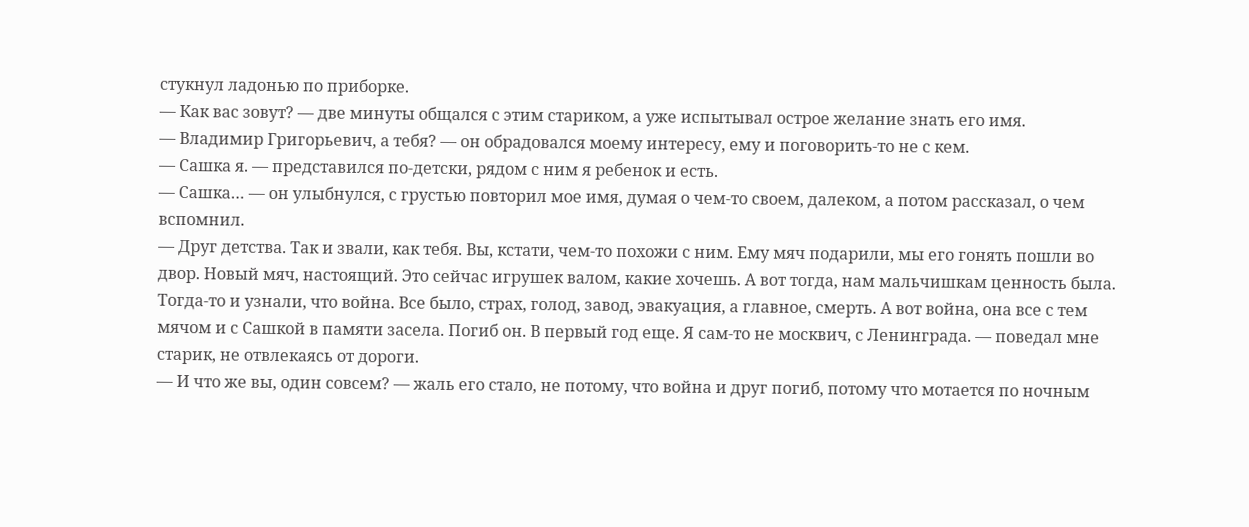стукнул ладонью по приборке.
— Как вас зовут? — две минуты общался с этим стариком, а уже испытывал острое желание знать его имя.
— Владимир Григорьевич, а тебя? — он обрадовался моему интересу, ему и поговорить-то не с кем.
— Сашка я. — представился по-детски, рядом с ним я ребенок и есть.
— Сашка… — он улыбнулся, с грустью повторил мое имя, думая о чем-то своем, далеком, а потом рассказал, о чем вспомнил.
— Друг детства. Так и звали, как тебя. Вы, кстати, чем-то похожи с ним. Ему мяч подарили, мы его гонять пошли во двор. Новый мяч, настоящий. Это сейчас игрушек валом, какие хочешь. А вот тогда, нам мальчишкам ценность была. Тогда-то и узнали, что война. Все было, страх, голод, завод, эвакуация, а главное, смерть. А вот война, она все с тем мячом и с Сашкой в памяти засела. Погиб он. В первый год еще. Я сам-то не москвич, с Ленинграда. — поведал мне старик, не отвлекаясь от дороги.
— И что же вы, один совсем? — жаль его стало, не потому, что война и друг погиб, потому что мотается по ночным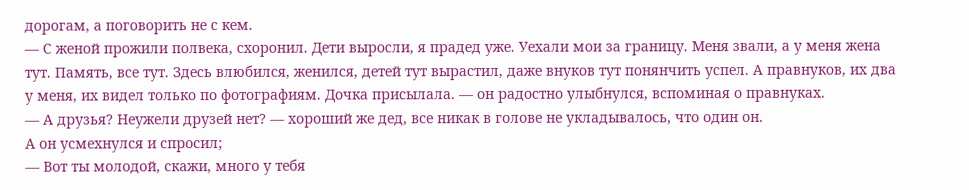дорогам, а поговорить не с кем.
— С женой прожили полвека, схоронил. Дети выросли, я прадед уже. Уехали мои за границу. Меня звали, а у меня жена тут. Память, все тут. Здесь влюбился, женился, детей тут вырастил, даже внуков тут понянчить успел. А правнуков, их два у меня, их видел только по фотографиям. Дочка присылала. — он радостно улыбнулся, вспоминая о правнуках.
— А друзья? Неужели друзей нет? — хороший же дед, все никак в голове не укладывалось, что один он.
А он усмехнулся и спросил;
— Вот ты молодой, скажи, много у тебя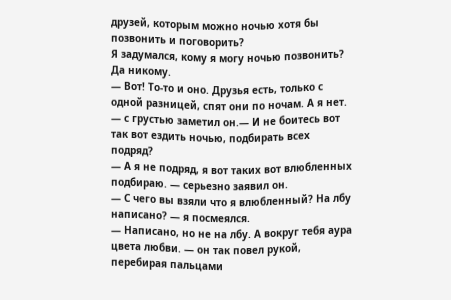друзей, которым можно ночью хотя бы позвонить и поговорить?
Я задумался, кому я могу ночью позвонить? Да никому.
— Вот! То-то и оно. Друзья есть, только с одной разницей, спят они по ночам. А я нет. — с грустью заметил он.— И не боитесь вот так вот ездить ночью, подбирать всех подряд?
— А я не подряд, я вот таких вот влюбленных подбираю. — серьезно заявил он.
— С чего вы взяли что я влюбленный? На лбу написано? — я посмеялся.
— Написано, но не на лбу. А вокруг тебя аура цвета любви. — он так повел рукой, перебирая пальцами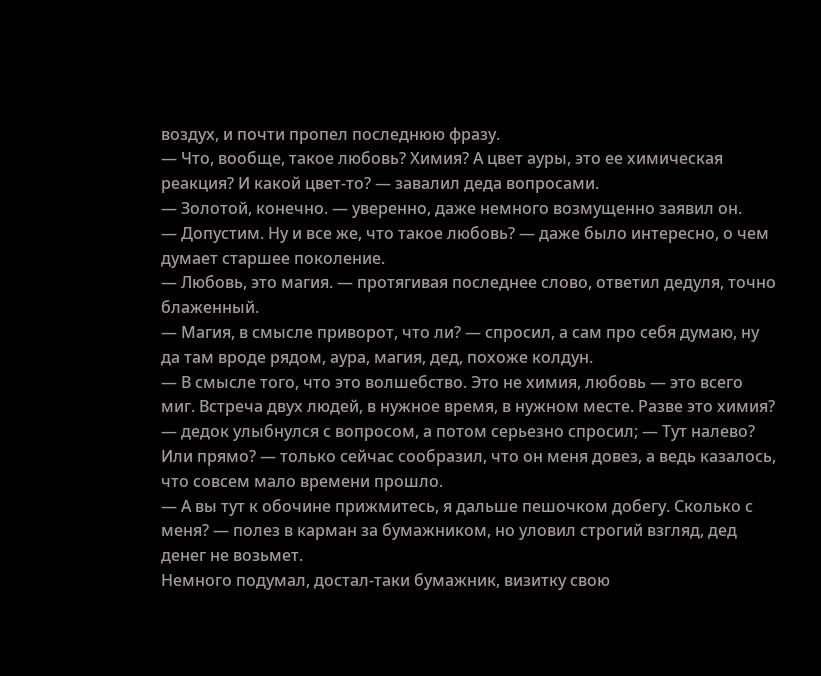воздух, и почти пропел последнюю фразу.
— Что, вообще, такое любовь? Химия? А цвет ауры, это ее химическая реакция? И какой цвет-то? — завалил деда вопросами.
— Золотой, конечно. — уверенно, даже немного возмущенно заявил он.
— Допустим. Ну и все же, что такое любовь? — даже было интересно, о чем думает старшее поколение.
— Любовь, это магия. — протягивая последнее слово, ответил дедуля, точно блаженный.
— Магия, в смысле приворот, что ли? — спросил, а сам про себя думаю, ну да там вроде рядом, аура, магия, дед, похоже колдун.
— В смысле того, что это волшебство. Это не химия, любовь — это всего миг. Встреча двух людей, в нужное время, в нужном месте. Разве это химия? — дедок улыбнулся с вопросом, а потом серьезно спросил; — Тут налево? Или прямо? — только сейчас сообразил, что он меня довез, а ведь казалось, что совсем мало времени прошло.
— А вы тут к обочине прижмитесь, я дальше пешочком добегу. Сколько с меня? — полез в карман за бумажником, но уловил строгий взгляд, дед денег не возьмет.
Немного подумал, достал-таки бумажник, визитку свою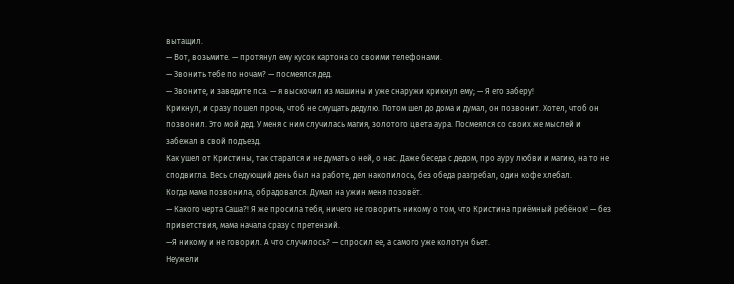вытащил.
— Вот, возьмите. — протянул ему кусок картона со своими телефонами.
— Звонить тебе по ночам? — посмеялся дед.
— Звоните, и заведите пса. — я выскочил из машины и уже снаружи крикнул ему; — Я его заберу!
Крикнул, и сразу пошел прочь, чтоб не смущать дедулю. Потом шел до дома и думал, он позвонит. Хотел, чтоб он позвонил. Это мой дед. У меня с ним случилась магия, золотого цвета аура. Посмеялся со своих же мыслей и забежал в свой подъезд.
Как ушел от Кристины, так старался и не думать о ней, о нас. Даже беседа с дедом, про ауру любви и магию, на то не сподвигла. Весь следующий день был на работе, дел накопилось, без обеда разгребал, один кофе хлебал.
Когда мама позвонила, обрадовался. Думал на ужин меня позовёт.
— Какого черта Саша?! Я же просила тебя, ничего не говорить никому о том, что Кристина приёмный ребёнок! — без приветствия, мама начала сразу с претензий.
—Я никому и не говорил. А что случилось? — спросил ее, а самого уже колотун бьет.
Неужели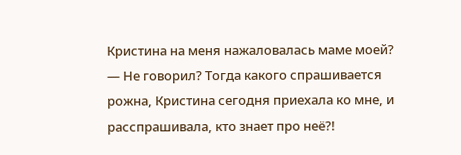Кристина на меня нажаловалась маме моей?
— Не говорил? Тогда какого спрашивается рожна, Кристина сегодня приехала ко мне, и расспрашивала, кто знает про неё?!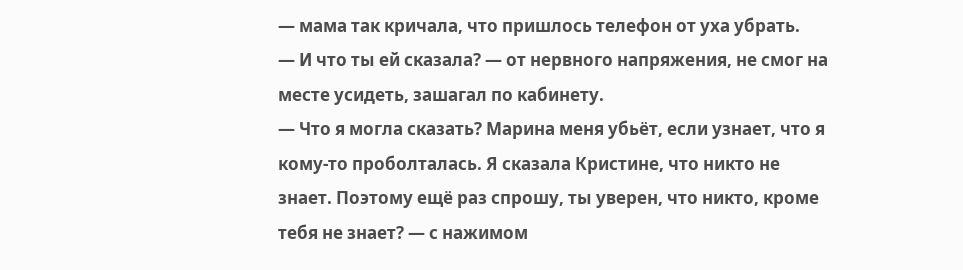— мама так кричала, что пришлось телефон от уха убрать.
— И что ты ей сказала? — от нервного напряжения, не смог на месте усидеть, зашагал по кабинету.
— Что я могла сказать? Марина меня убьёт, если узнает, что я кому-то проболталась. Я сказала Кристине, что никто не знает. Поэтому ещё раз спрошу, ты уверен, что никто, кроме тебя не знает? — с нажимом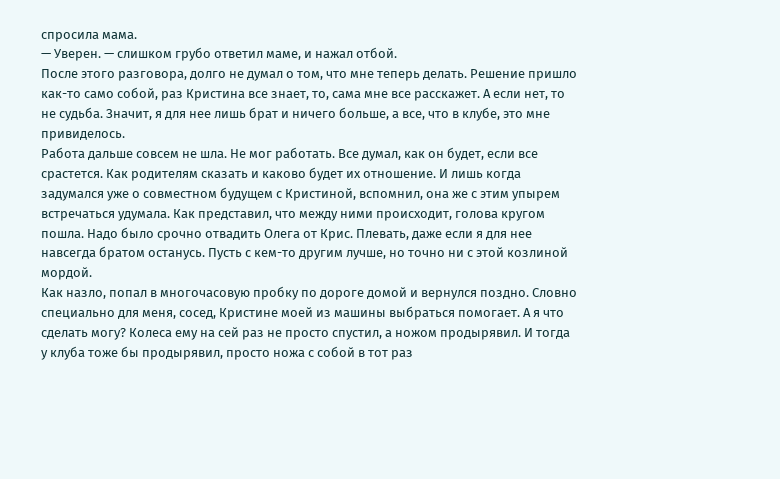спросила мама.
— Уверен. — слишком грубо ответил маме, и нажал отбой.
После этого разговора, долго не думал о том, что мне теперь делать. Решение пришло как-то само собой, раз Кристина все знает, то, сама мне все расскажет. А если нет, то не судьба. Значит, я для нее лишь брат и ничего больше, а все, что в клубе, это мне привиделось.
Работа дальше совсем не шла. Не мог работать. Все думал, как он будет, если все срастется. Как родителям сказать и каково будет их отношение. И лишь когда задумался уже о совместном будущем с Кристиной, вспомнил, она же с этим упырем встречаться удумала. Как представил, что между ними происходит, голова кругом пошла. Надо было срочно отвадить Олега от Крис. Плевать, даже если я для нее навсегда братом останусь. Пусть с кем-то другим лучше, но точно ни с этой козлиной мордой.
Как назло, попал в многочасовую пробку по дороге домой и вернулся поздно. Словно специально для меня, сосед, Кристине моей из машины выбраться помогает. А я что сделать могу? Колеса ему на сей раз не просто спустил, а ножом продырявил. И тогда у клуба тоже бы продырявил, просто ножа с собой в тот раз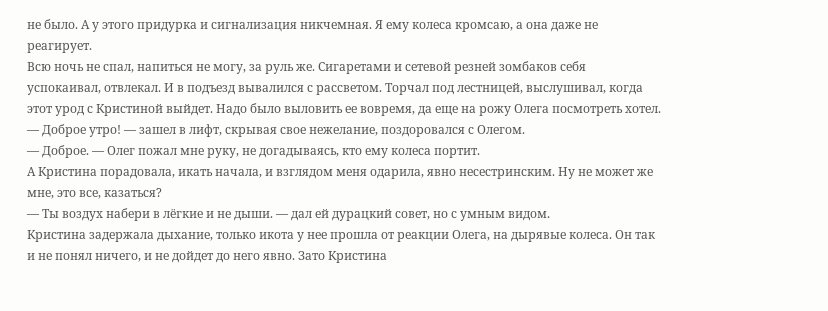не было. А у этого придурка и сигнализация никчемная. Я ему колеса кромсаю, а она даже не реагирует.
Всю ночь не спал, напиться не могу, за руль же. Сигаретами и сетевой резней зомбаков себя успокаивал, отвлекал. И в подъезд вывалился с рассветом. Торчал под лестницей, выслушивал, когда этот урод с Кристиной выйдет. Надо было выловить ее вовремя, да еще на рожу Олега посмотреть хотел.
— Доброе утро! — зашел в лифт, скрывая свое нежелание, поздоровался с Олегом.
— Доброе. — Олег пожал мне руку, не догадываясь, кто ему колеса портит.
А Кристина порадовала, икать начала, и взглядом меня одарила, явно несестринским. Ну не может же мне, это все, казаться?
— Ты воздух набери в лёгкие и не дыши. — дал ей дурацкий совет, но с умным видом.
Кристина задержала дыхание, только икота у нее прошла от реакции Олега, на дырявые колеса. Он так и не понял ничего, и не дойдет до него явно. Зато Кристина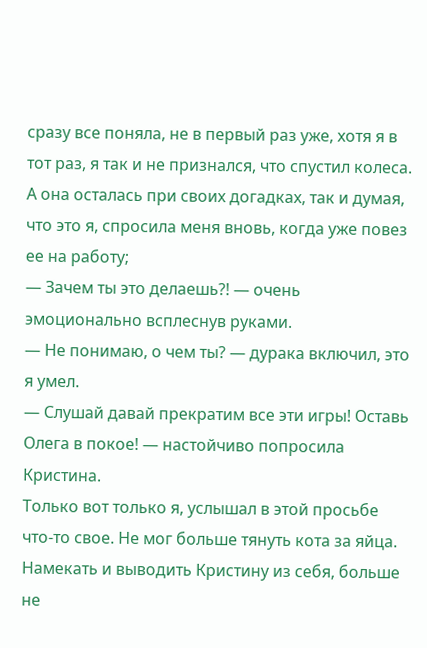сразу все поняла, не в первый раз уже, хотя я в тот раз, я так и не признался, что спустил колеса. А она осталась при своих догадках, так и думая, что это я, спросила меня вновь, когда уже повез ее на работу;
— Зачем ты это делаешь?! — очень эмоционально всплеснув руками.
— Не понимаю, о чем ты? — дурака включил, это я умел.
— Слушай давай прекратим все эти игры! Оставь Олега в покое! — настойчиво попросила Кристина.
Только вот только я, услышал в этой просьбе что-то свое. Не мог больше тянуть кота за яйца. Намекать и выводить Кристину из себя, больше не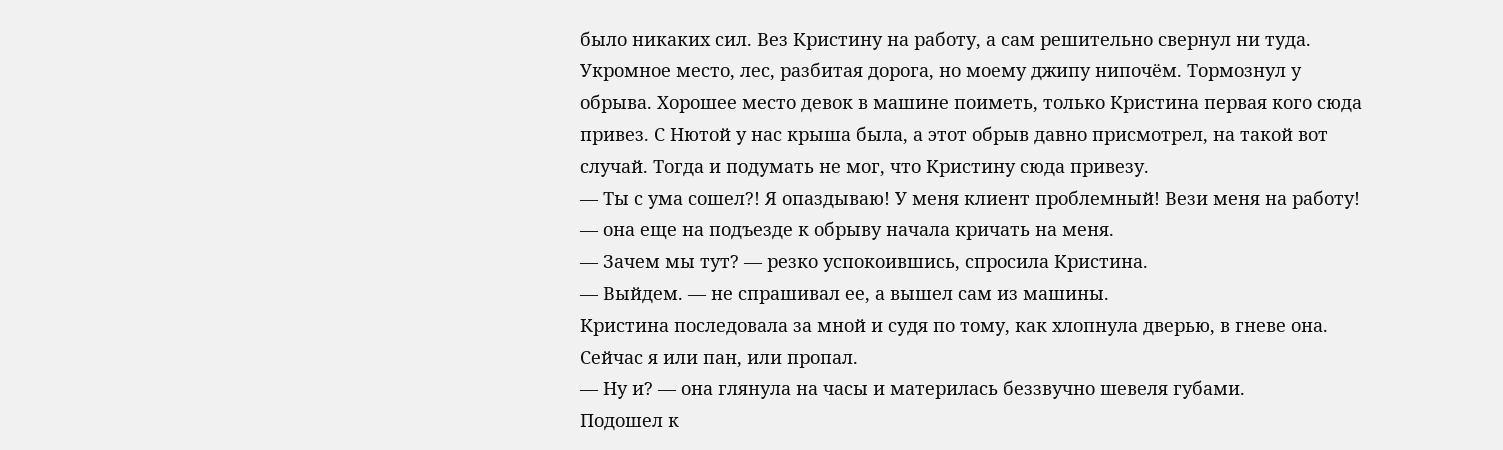было никаких сил. Вез Кристину на работу, а сам решительно свернул ни туда. Укромное место, лес, разбитая дорога, но моему джипу нипочём. Тормознул у обрыва. Хорошее место девок в машине поиметь, только Кристина первая кого сюда привез. С Нютой у нас крыша была, а этот обрыв давно присмотрел, на такой вот случай. Тогда и подумать не мог, что Кристину сюда привезу.
— Ты с ума сошел?! Я опаздываю! У меня клиент проблемный! Вези меня на работу! — она еще на подъезде к обрыву начала кричать на меня.
— Зачем мы тут? — резко успокоившись, спросила Кристина.
— Выйдем. — не спрашивал ее, а вышел сам из машины.
Кристина последовала за мной и судя по тому, как хлопнула дверью, в гневе она. Сейчас я или пан, или пропал.
— Ну и? — она глянула на часы и материлась беззвучно шевеля губами.
Подошел к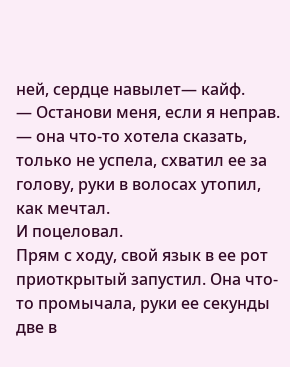ней, сердце навылет— кайф.
— Останови меня, если я неправ. — она что-то хотела сказать, только не успела, схватил ее за голову, руки в волосах утопил, как мечтал.
И поцеловал.
Прям с ходу, свой язык в ее рот приоткрытый запустил. Она что-то промычала, руки ее секунды две в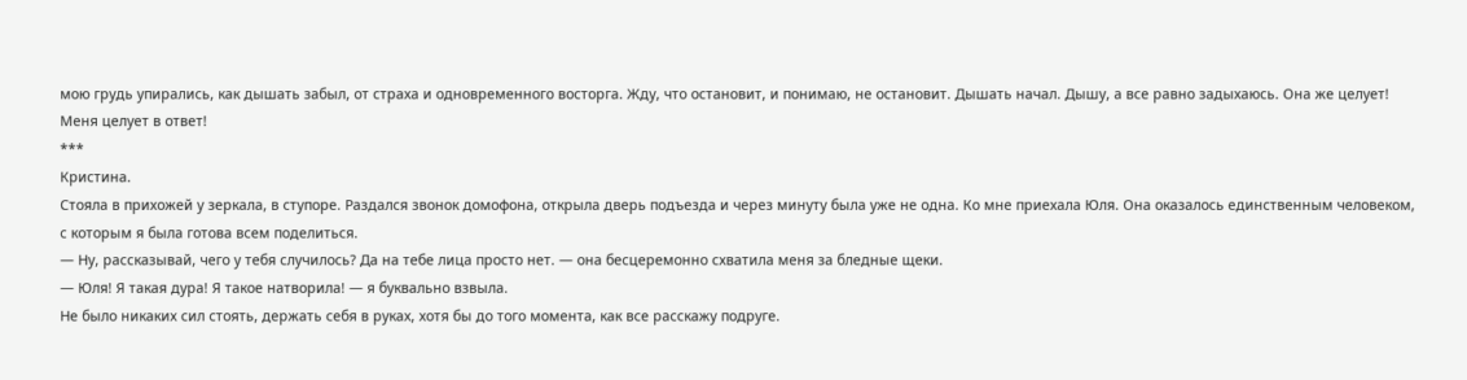мою грудь упирались, как дышать забыл, от страха и одновременного восторга. Жду, что остановит, и понимаю, не остановит. Дышать начал. Дышу, а все равно задыхаюсь. Она же целует! Меня целует в ответ!
***
Кристина.
Стояла в прихожей у зеркала, в ступоре. Раздался звонок домофона, открыла дверь подъезда и через минуту была уже не одна. Ко мне приехала Юля. Она оказалось единственным человеком, с которым я была готова всем поделиться.
— Ну, рассказывай, чего у тебя случилось? Да на тебе лица просто нет. — она бесцеремонно схватила меня за бледные щеки.
— Юля! Я такая дура! Я такое натворила! — я буквально взвыла.
Не было никаких сил стоять, держать себя в руках, хотя бы до того момента, как все расскажу подруге.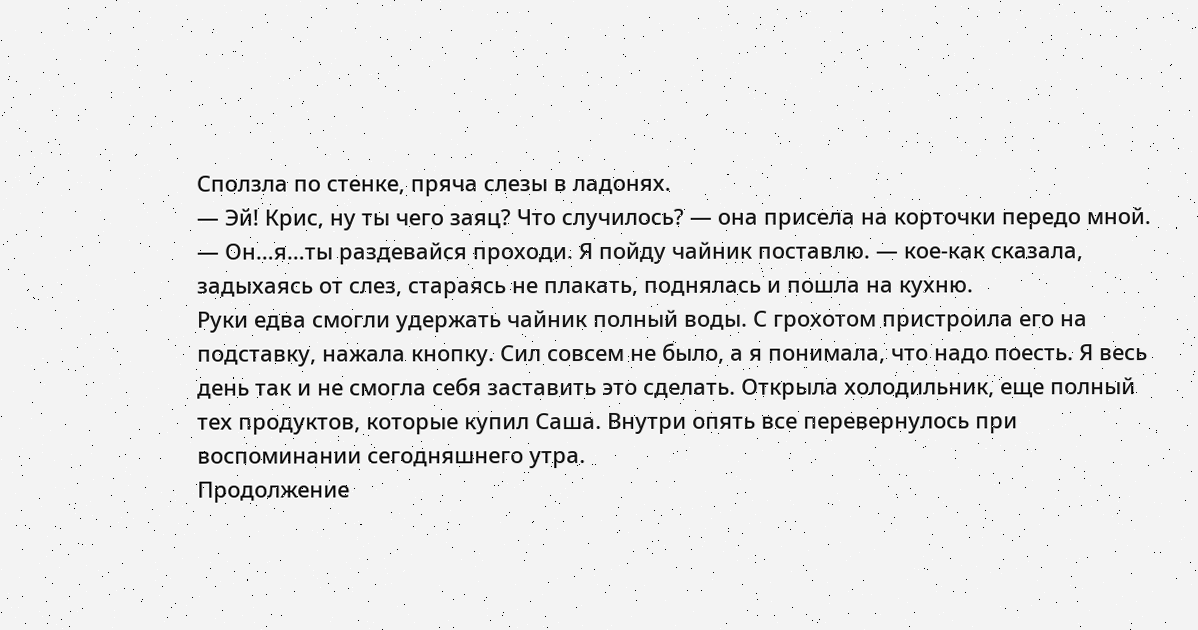Сползла по стенке, пряча слезы в ладонях.
— Эй! Крис, ну ты чего заяц? Что случилось? — она присела на корточки передо мной.
— Он…я…ты раздевайся проходи. Я пойду чайник поставлю. — кое-как сказала, задыхаясь от слез, стараясь не плакать, поднялась и пошла на кухню.
Руки едва смогли удержать чайник полный воды. С грохотом пристроила его на подставку, нажала кнопку. Сил совсем не было, а я понимала, что надо поесть. Я весь день так и не смогла себя заставить это сделать. Открыла холодильник, еще полный тех продуктов, которые купил Саша. Внутри опять все перевернулось при воспоминании сегодняшнего утра.
Продолжение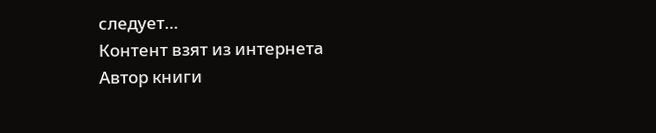следует…
Контент взят из интернета
Автор книги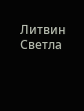Литвин Светла